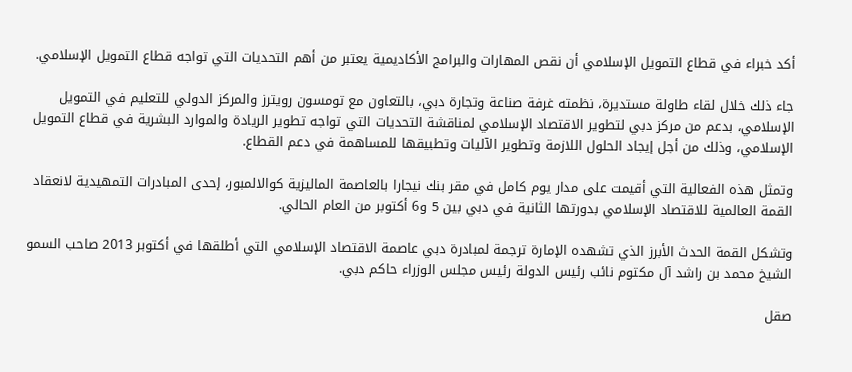أكد خبراء في قطاع التمويل الإسلامي أن نقص المهارات والبرامج الأكاديمية يعتبر من أهم التحديات التي تواجه قطاع التمويل الإسلامي.

جاء ذلك خلال لقاء طاولة مستديرة، نظمته غرفة صناعة وتجارة دبي، بالتعاون مع تومسون رويترز والمركز الدولي للتعليم في التمويل الإسلامي، بدعم من مركز دبي لتطوير الاقتصاد الإسلامي لمناقشة التحديات التي تواجه تطوير الريادة والموارد البشرية في قطاع التمويل الإسلامي، وذلك من أجل إيجاد الحلول اللازمة وتطوير الآليات وتطبيقها للمساهمة في دعم القطاع.

وتمثل هذه الفعالية التي أقيمت على مدار يوم كامل في مقر بنك نيجارا بالعاصمة الماليزية كوالالمبور، إحدى المبادرات التمهيدية لانعقاد القمة العالمية للاقتصاد الإسلامي بدورتها الثانية في دبي بين 5 و6 أكتوبر من العام الحالي.

وتشكل القمة الحدث الأبرز الذي تشهده الإمارة ترجمة لمبادرة دبي عاصمة الاقتصاد الإسلامي التي أطلقها في أكتوبر 2013 صاحب السمو الشيخ محمد بن راشد آل مكتوم نائب رئيس الدولة رئيس مجلس الوزراء حاكم دبي.

صقل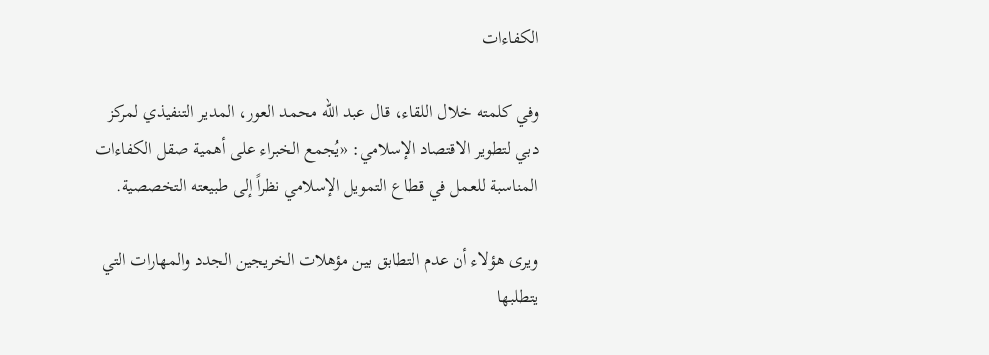الكفاءات

وفي كلمته خلال اللقاء، قال عبد الله محمد العور، المدير التنفيذي لمركز دبي لتطوير الاقتصاد الإسلامي: «يُجمع الخبراء على أهمية صقل الكفاءات المناسبة للعمل في قطاع التمويل الإسلامي نظراً إلى طبيعته التخصصية.

ويرى هؤلاء أن عدم التطابق بين مؤهلات الخريجين الجدد والمهارات التي يتطلبها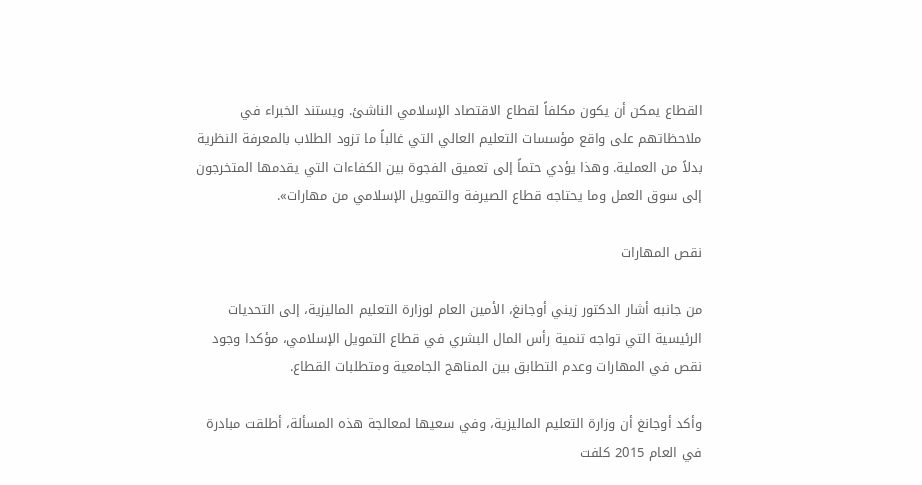القطاع يمكن أن يكون مكلفاً لقطاع الاقتصاد الإسلامي الناشئ. ويستند الخبراء في ملاحظاتهم على واقع مؤسسات التعليم العالي التي غالباً ما تزود الطلاب بالمعرفة النظرية بدلاً من العملية. وهذا يؤدي حتماً إلى تعميق الفجوة بين الكفاءات التي يقدمها المتخرجون إلى سوق العمل وما يحتاجه قطاع الصيرفة والتمويل الإسلامي من مهارات».

نقص المهارات

من جانبه أشار الدكتور زيني أوجانغ، الأمين العام لوزارة التعليم الماليزية، إلى التحديات الرئيسية التي تواجه تنمية رأس المال البشري في قطاع التمويل الإسلامي، مؤكدا وجود نقص في المهارات وعدم التطابق بين المناهج الجامعية ومتطلبات القطاع.

وأكد أوجانغ أن وزارة التعليم الماليزية، وفي سعيها لمعالجة هذه المسألة، أطلقت مبادرة في العام 2015 كلفت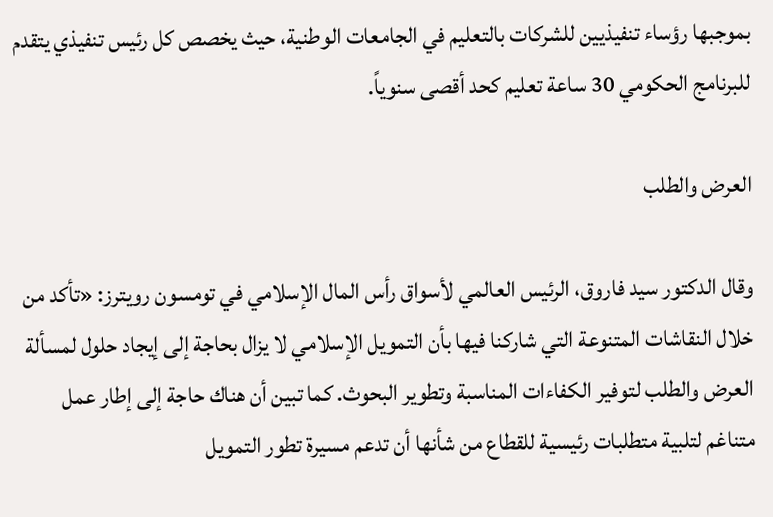بموجبها رؤساء تنفيذيين للشركات بالتعليم في الجامعات الوطنية، حيث يخصص كل رئيس تنفيذي يتقدم للبرنامج الحكومي 30 ساعة تعليم كحد أقصى سنوياً.

العرض والطلب

وقال الدكتور سيد فاروق، الرئيس العالمي لأسواق رأس المال الإسلامي في تومسون رويترز: «تأكد من خلال النقاشات المتنوعة التي شاركنا فيها بأن التمويل الإسلامي لا يزال بحاجة إلى إيجاد حلول لمسألة العرض والطلب لتوفير الكفاءات المناسبة وتطوير البحوث. كما تبين أن هناك حاجة إلى إطار عمل متناغم لتلبية متطلبات رئيسية للقطاع من شأنها أن تدعم مسيرة تطور التمويل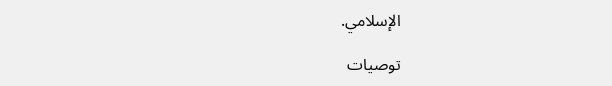الإسلامي.

توصيات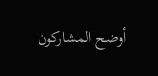أوضح المشاركون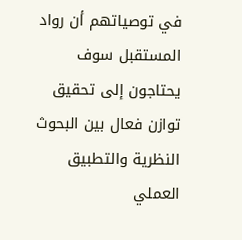في توصياتهم أن رواد المستقبل سوف يحتاجون إلى تحقيق توازن فعال بين البحوث النظرية والتطبيق العملي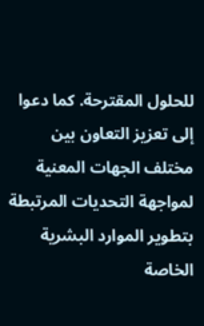للحلول المقترحة. كما دعوا إلى تعزيز التعاون بين مختلف الجهات المعنية لمواجهة التحديات المرتبطة بتطوير الموارد البشرية الخاصة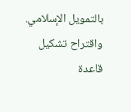بالتمويل الإسلامي. واقتراح تشكيل قاعدة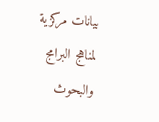بيانات مركزية لمناهج البرامج والبحوث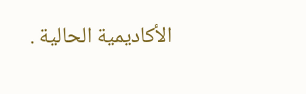الأكاديمية الحالية .